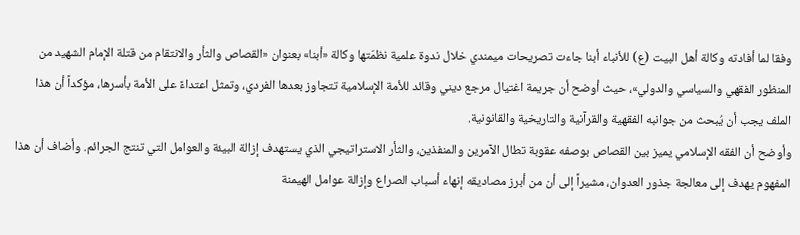وفقا لما أفادته وكالة أهل البيت (ع) للأنباء أبنا جاءت تصريحات ميمندي خلال ندوة علمية نظمّتها وكالة «أبنا» بعنوان «القصاص والثأر والانتقام من قتلة الإمام الشهيد من المنظور الفقهي والسياسي والدولي»، حيث أوضح أن جريمة اغتيال مرجع ديني وقائد للأمة الإسلامية تتجاوز بعدها الفردي، وتمثل اعتداءً على الأمة بأسرها، مؤكداً أن هذا الملف يجب أن يُبحث من جوانبه الفقهية والقرآنية والتاريخية والقانونية.
وأوضح أن الفقه الإسلامي يميز بين القصاص بوصفه عقوبة تطال الآمرين والمنفذين، والثأر الاستراتيجي الذي يستهدف إزالة البيئة والعوامل التي تنتج الجرائم. وأضاف أن هذا المفهوم يهدف إلى معالجة جذور العدوان، مشيراً إلى أن من أبرز مصاديقه إنهاء أسباب الصراع وإزالة عوامل الهيمنة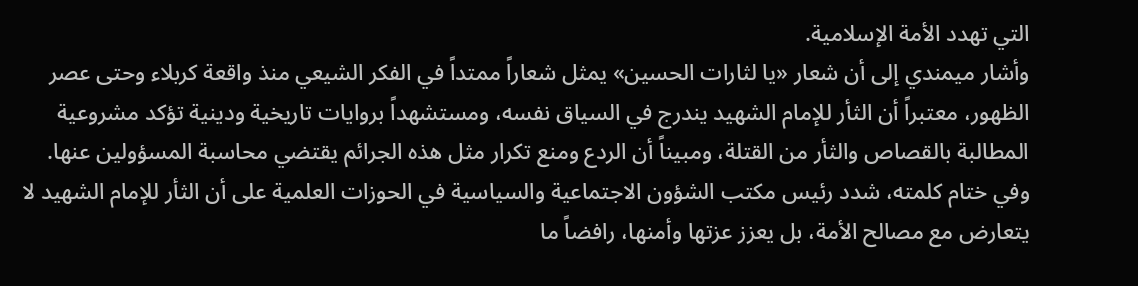التي تهدد الأمة الإسلامية.
وأشار ميمندي إلى أن شعار «يا لثارات الحسين» يمثل شعاراً ممتداً في الفكر الشيعي منذ واقعة كربلاء وحتى عصر الظهور، معتبراً أن الثأر للإمام الشهيد يندرج في السياق نفسه، ومستشهداً بروايات تاريخية ودينية تؤكد مشروعية المطالبة بالقصاص والثأر من القتلة، ومبيناً أن الردع ومنع تكرار مثل هذه الجرائم يقتضي محاسبة المسؤولين عنها.
وفي ختام كلمته، شدد رئيس مكتب الشؤون الاجتماعية والسياسية في الحوزات العلمية على أن الثأر للإمام الشهيد لا يتعارض مع مصالح الأمة، بل يعزز عزتها وأمنها، رافضاً ما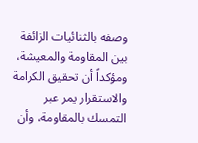وصفه بالثنائيات الزائفة بين المقاومة والمعيشة، ومؤكداً أن تحقيق الكرامة والاستقرار يمر عبر التمسك بالمقاومة، وأن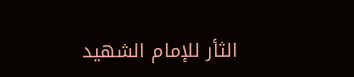الثأر للإمام الشهيد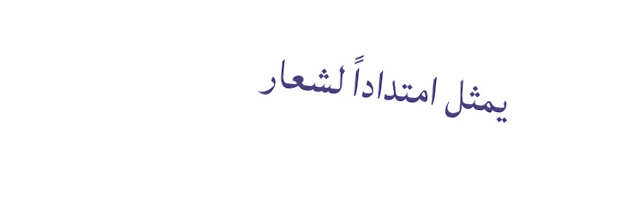يمثل امتداداً لشعار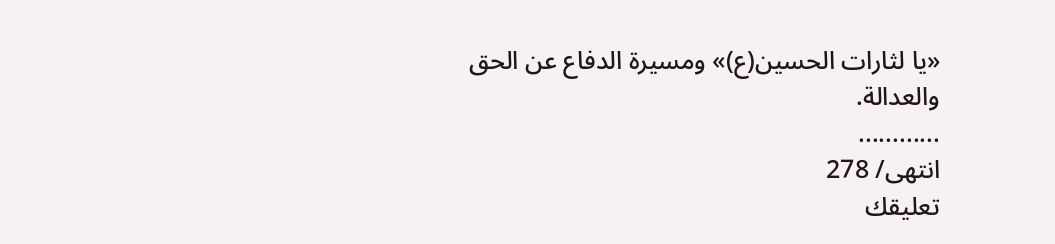«يا لثارات الحسين(ع)» ومسيرة الدفاع عن الحق والعدالة.
............
انتهى/ 278
تعليقك